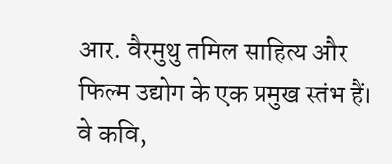आर. वैरमुथु तमिल साहित्य और फिल्म उद्योग के एक प्रमुख स्तंभ हैं। वे कवि,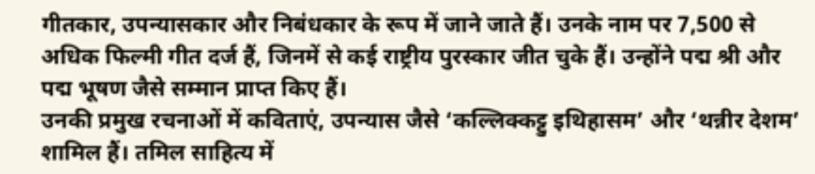गीतकार, उपन्यासकार और निबंधकार के रूप में जाने जाते हैं। उनके नाम पर 7,500 से अधिक फिल्मी गीत दर्ज हैं, जिनमें से कई राष्ट्रीय पुरस्कार जीत चुके हैं। उन्होंने पद्म श्री और पद्म भूषण जैसे सम्मान प्राप्त किए हैं।
उनकी प्रमुख रचनाओं में कविताएं, उपन्यास जैसे ‘कल्लिक्कट्टु इथिहासम’ और ‘थन्नीर देशम’ शामिल हैं। तमिल साहित्य में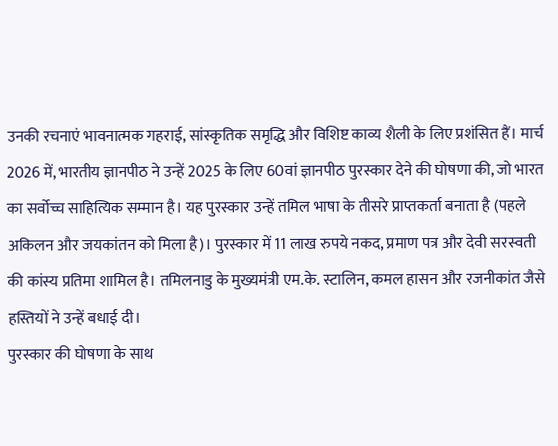उनकी रचनाएं भावनात्मक गहराई, सांस्कृतिक समृद्धि और विशिष्ट काव्य शैली के लिए प्रशंसित हैं। मार्च 2026 में, भारतीय ज्ञानपीठ ने उन्हें 2025 के लिए 60वां ज्ञानपीठ पुरस्कार देने की घोषणा की, जो भारत का सर्वोच्च साहित्यिक सम्मान है। यह पुरस्कार उन्हें तमिल भाषा के तीसरे प्राप्तकर्ता बनाता है (पहले अकिलन और जयकांतन को मिला है)। पुरस्कार में 11 लाख रुपये नकद, प्रमाण पत्र और देवी सरस्वती की कांस्य प्रतिमा शामिल है। तमिलनाडु के मुख्यमंत्री एम.के. स्टालिन, कमल हासन और रजनीकांत जैसे हस्तियों ने उन्हें बधाई दी।
पुरस्कार की घोषणा के साथ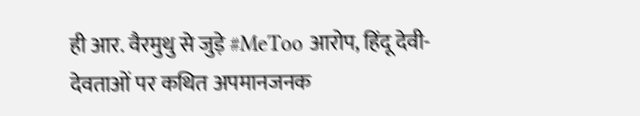ही आर. वैरमुथु से जुड़े #MeToo आरोप, हिंदू देवी-देवताओं पर कथित अपमानजनक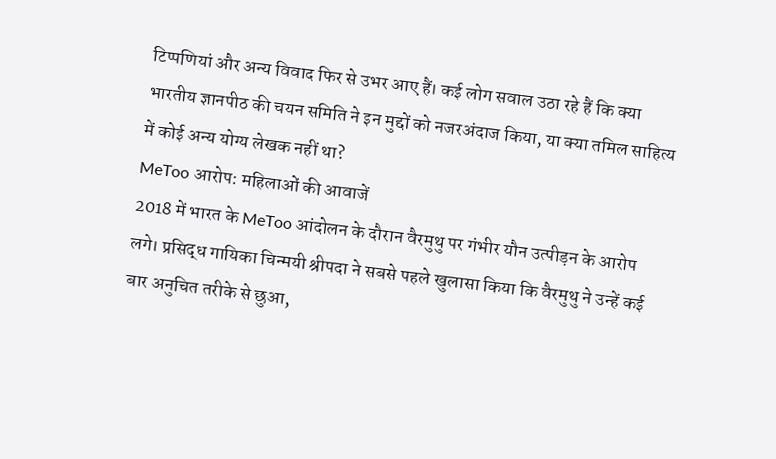टिप्पणियां और अन्य विवाद फिर से उभर आए हैं। कई लोग सवाल उठा रहे हैं कि क्या भारतीय ज्ञानपीठ की चयन समिति ने इन मुद्दों को नजरअंदाज किया, या क्या तमिल साहित्य में कोई अन्य योग्य लेखक नहीं था?
MeToo आरोप: महिलाओं की आवाजें
2018 में भारत के MeToo आंदोलन के दौरान वैरमुथु पर गंभीर यौन उत्पीड़न के आरोप लगे। प्रसिद्ध गायिका चिन्मयी श्रीपदा ने सबसे पहले खुलासा किया कि वैरमुथु ने उन्हें कई बार अनुचित तरीके से छुआ,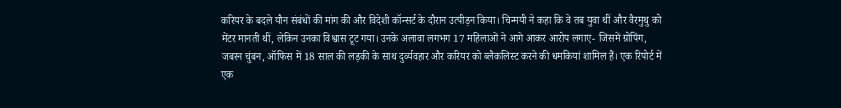करियर के बदले यौन संबंधों की मांग की और विदेशी कॉन्सर्ट के दौरान उत्पीड़न किया। चिन्मयी ने कहा कि वे तब युवा थीं और वैरमुथु को मेंटर मानती थीं, लेकिन उनका विश्वास टूट गया। उनके अलावा लगभग 17 महिलाओं ने आगे आकर आरोप लगाए- जिसमें ग्रोपिंग, जबरन चुंबन, ऑफिस में 18 साल की लड़की के साथ दुर्व्यवहार और करियर को ब्लैकलिस्ट करने की धमकियां शामिल हैं। एक रिपोर्ट में एक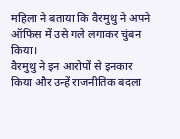महिला ने बताया कि वैरमुथु ने अपने ऑफिस में उसे गले लगाकर चुंबन किया।
वैरमुथु ने इन आरोपों से इनकार किया और उन्हें राजनीतिक बदला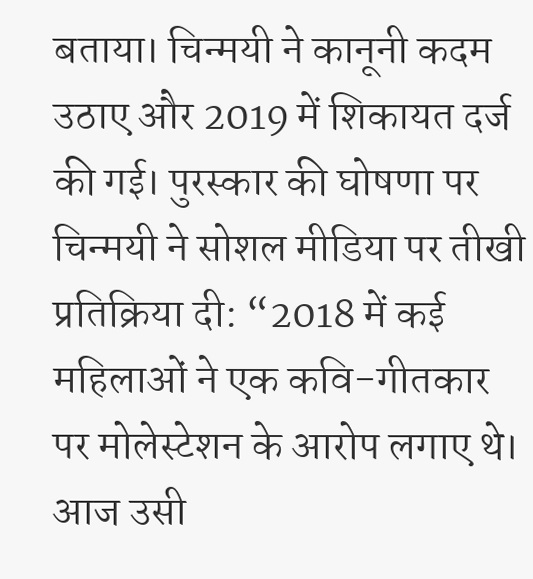बताया। चिन्मयी ने कानूनी कदम उठाए और 2019 में शिकायत दर्ज की गई। पुरस्कार की घोषणा पर चिन्मयी ने सोशल मीडिया पर तीखी प्रतिक्रिया दी: “2018 में कई महिलाओं ने एक कवि-गीतकार पर मोलेस्टेशन के आरोप लगाए थे। आज उसी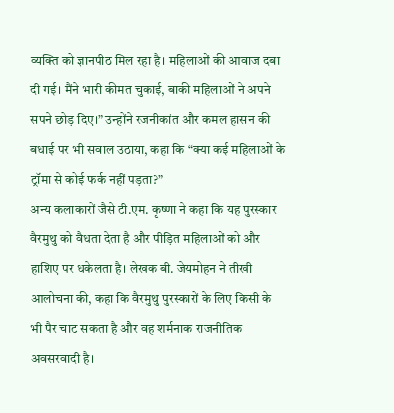व्यक्ति को ज्ञानपीठ मिल रहा है। महिलाओं की आवाज दबा दी गई। मैंने भारी कीमत चुकाई, बाकी महिलाओं ने अपने सपने छोड़ दिए।” उन्होंने रजनीकांत और कमल हासन की बधाई पर भी सवाल उठाया, कहा कि “क्या कई महिलाओं के ट्रॉमा से कोई फर्क नहीं पड़ता?”
अन्य कलाकारों जैसे टी.एम. कृष्णा ने कहा कि यह पुरस्कार वैरमुथु को वैधता देता है और पीड़ित महिलाओं को और हाशिए पर धकेलता है। लेखक बी. जेयमोहन ने तीखी आलोचना की, कहा कि वैरमुथु पुरस्कारों के लिए किसी के भी पैर चाट सकता है और वह शर्मनाक राजनीतिक अवसरवादी है।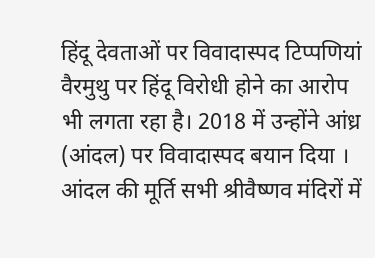हिंदू देवताओं पर विवादास्पद टिप्पणियां
वैरमुथु पर हिंदू विरोधी होने का आरोप भी लगता रहा है। 2018 में उन्होंने आंध्र (आंदल) पर विवादास्पद बयान दिया । आंदल की मूर्ति सभी श्रीवैष्णव मंदिरों में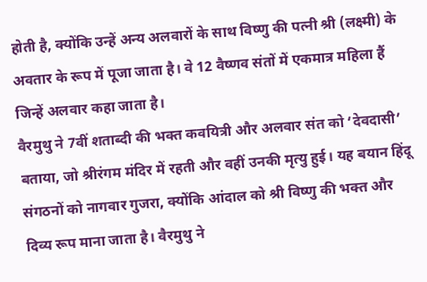होती है, क्योंकि उन्हें अन्य अलवारों के साथ विष्णु की पत्नी श्री (लक्ष्मी) के अवतार के रूप में पूजा जाता है। वे 12 वैष्णव संतों में एकमात्र महिला हैं जिन्हें अलवार कहा जाता है।
वैरमुथु ने 7वीं शताब्दी की भक्त कवयित्री और अलवार संत को ‘देवदासी’ बताया, जो श्रीरंगम मंदिर में रहती और वहीं उनकी मृत्यु हुई। यह बयान हिंदू संगठनों को नागवार गुजरा, क्योंकि आंदाल को श्री विष्णु की भक्त और दिव्य रूप माना जाता है। वैरमुथु ने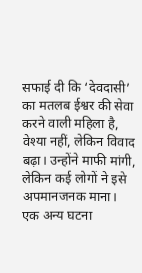सफाई दी कि ‘देवदासी’ का मतलब ईश्वर की सेवा करने वाली महिला है, वेश्या नहीं, लेकिन विवाद बढ़ा। उन्होंने माफी मांगी, लेकिन कई लोगों ने इसे अपमानजनक माना।
एक अन्य घटना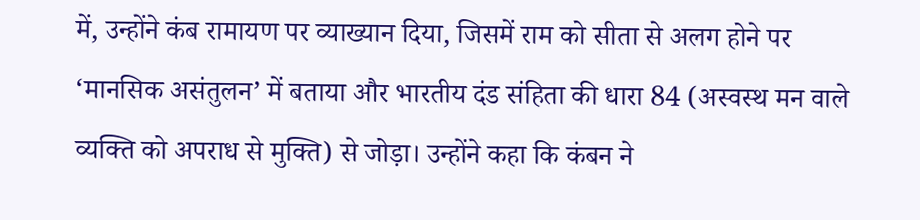में, उन्होंने कंब रामायण पर व्याख्यान दिया, जिसमें राम को सीता से अलग होने पर ‘मानसिक असंतुलन’ में बताया और भारतीय दंड संहिता की धारा 84 (अस्वस्थ मन वाले व्यक्ति को अपराध से मुक्ति) से जोड़ा। उन्होंने कहा कि कंबन ने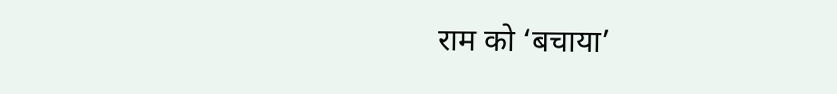राम को ‘बचाया’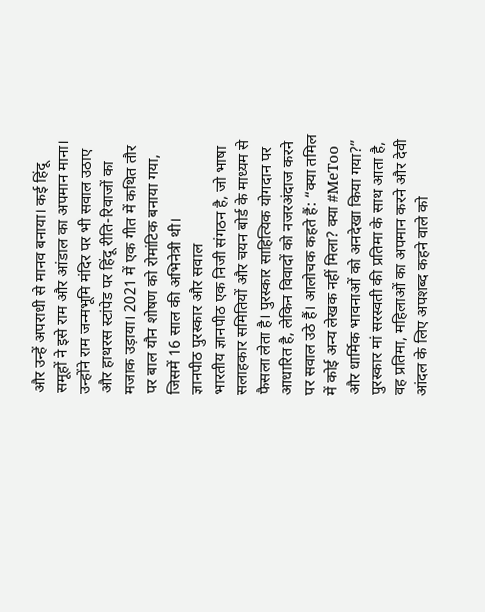और उन्हें अपराधी से मानव बनाया। कई हिंदू समूहों ने इसे राम और आंडाल का अपमान माना। उन्होंने राम जन्मभूमि मंदिर पर भी सवाल उठाए और हाथरस स्टांपेड पर हिंदू रीति-रिवाजों का मजाक उड़ाया। 2021 में एक गीत में कथित तौर पर बाल यौन शोषण को रोमांटिक बनाया गया, जिसमें 16 साल की अभिनेत्री थी।
ज्ञानपीठ पुरस्कार और सवाल
भारतीय ज्ञानपीठ एक निजी संगठन है, जो भाषा सलाहकार समितियों और चयन बोर्ड के माध्यम से फैसला लेता है। पुरस्कार साहित्यिक योगदान पर आधारित है, लेकिन विवादों को नजरअंदाज करने पर सवाल उठे हैं। आलोचक कहते हैं: “क्या तमिल में कोई अन्य लेखक नहीं मिला? क्या #MeToo और धार्मिक भावनाओं को अनदेखा किया गया?”
पुरस्कार मां सरस्वती की प्रतिमा के साथ आता है, वह प्रतिमा, महिलाओं का अपमान करने और देवी आंदल के लिए अपशब्द कहने वाले को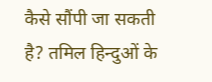कैसे सौंपी जा सकती है? तमिल हिन्दुओं के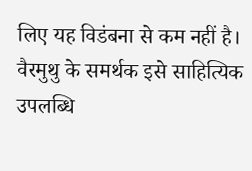लिए यह विडंबना से कम नहीं है।
वैरमुथु के समर्थक इसे साहित्यिक उपलब्धि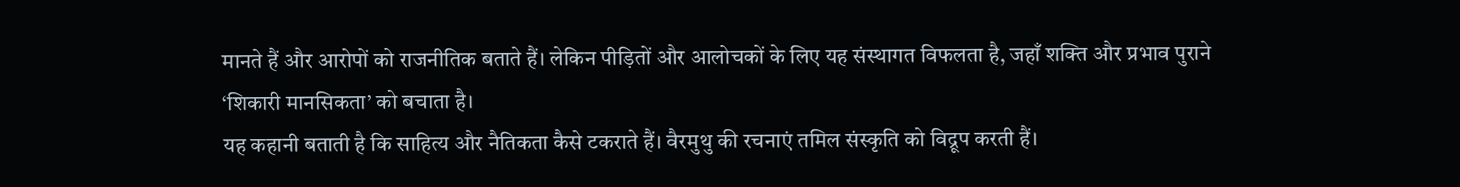मानते हैं और आरोपों को राजनीतिक बताते हैं। लेकिन पीड़ितों और आलोचकों के लिए यह संस्थागत विफलता है, जहाँ शक्ति और प्रभाव पुराने ‘शिकारी मानसिकता’ को बचाता है।
यह कहानी बताती है कि साहित्य और नैतिकता कैसे टकराते हैं। वैरमुथु की रचनाएं तमिल संस्कृति को विद्रूप करती हैं।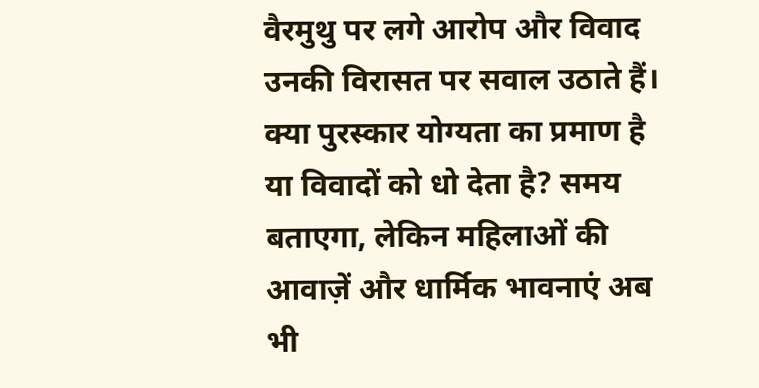वैरमुथु पर लगे आरोप और विवाद उनकी विरासत पर सवाल उठाते हैं। क्या पुरस्कार योग्यता का प्रमाण है या विवादों को धो देता है? समय बताएगा, लेकिन महिलाओं की आवाज़ें और धार्मिक भावनाएं अब भी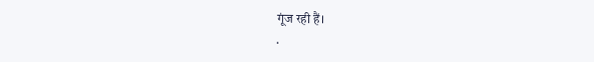गूंज रही हैं।
.